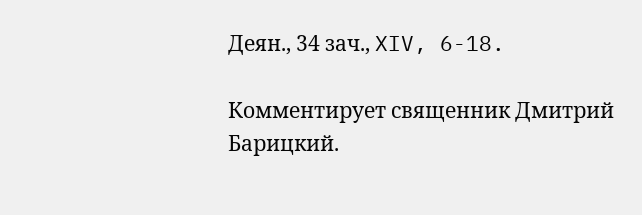Деян., 34 зач., XIV, 6-18.

Комментирует священник Дмитрий Барицкий.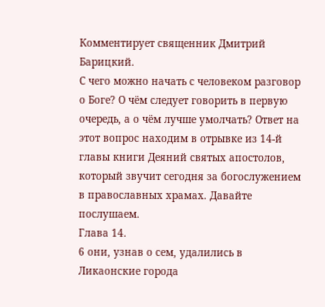Комментирует священник Дмитрий Барицкий.
С чего можно начать с человеком разговор о Боге? О чём следует говорить в первую очередь, а о чём лучше умолчать? Ответ на этот вопрос находим в отрывке из 14-й главы книги Деяний святых апостолов, который звучит сегодня за богослужением в православных храмах. Давайте послушаем.
Глава 14.
6 они, узнав о сем, удалились в Ликаонские города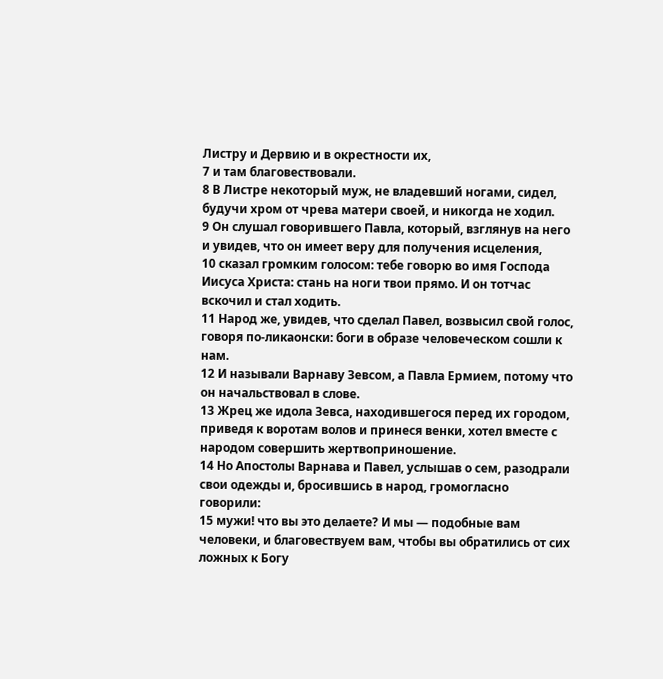Листру и Дервию и в окрестности их,
7 и там благовествовали.
8 В Листре некоторый муж, не владевший ногами, сидел, будучи хром от чрева матери своей, и никогда не ходил.
9 Он слушал говорившего Павла, который, взглянув на него и увидев, что он имеет веру для получения исцеления,
10 сказал громким голосом: тебе говорю во имя Господа Иисуса Христа: стань на ноги твои прямо. И он тотчас вскочил и стал ходить.
11 Народ же, увидев, что сделал Павел, возвысил свой голос, говоря по-ликаонски: боги в образе человеческом сошли к нам.
12 И называли Варнаву Зевсом, а Павла Ермием, потому что он начальствовал в слове.
13 Жрец же идола Зевса, находившегося перед их городом, приведя к воротам волов и принеся венки, хотел вместе с народом совершить жертвоприношение.
14 Но Апостолы Варнава и Павел, услышав о сем, разодрали свои одежды и, бросившись в народ, громогласно говорили:
15 мужи! что вы это делаете? И мы — подобные вам человеки, и благовествуем вам, чтобы вы обратились от сих ложных к Богу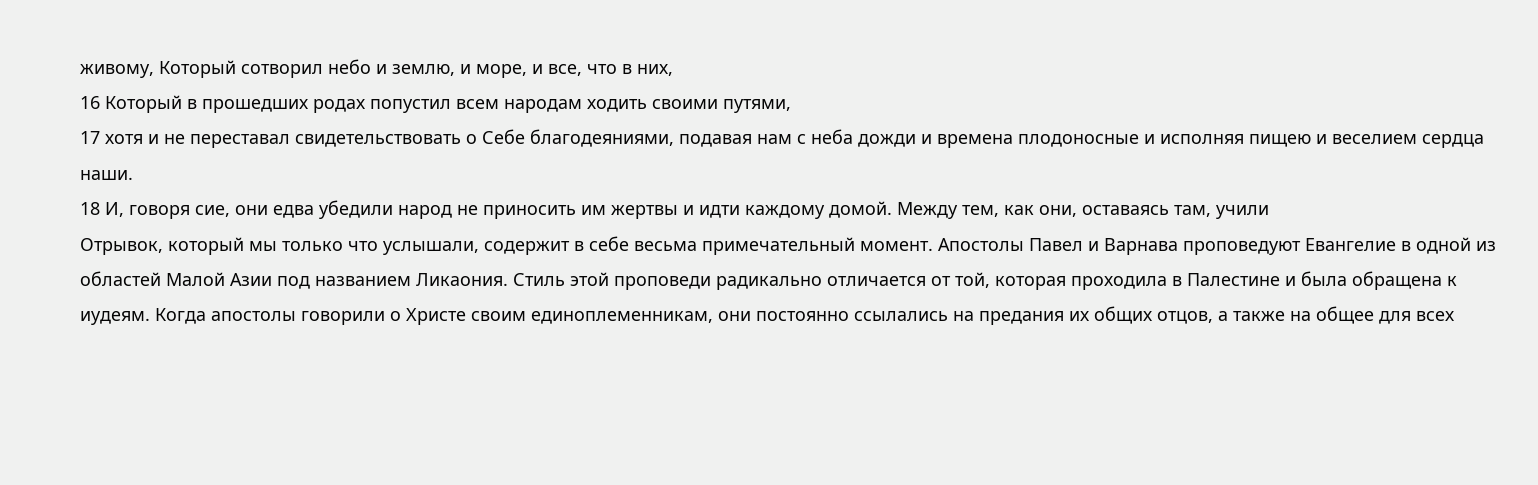живому, Который сотворил небо и землю, и море, и все, что в них,
16 Который в прошедших родах попустил всем народам ходить своими путями,
17 хотя и не переставал свидетельствовать о Себе благодеяниями, подавая нам с неба дожди и времена плодоносные и исполняя пищею и веселием сердца наши.
18 И, говоря сие, они едва убедили народ не приносить им жертвы и идти каждому домой. Между тем, как они, оставаясь там, учили
Отрывок, который мы только что услышали, содержит в себе весьма примечательный момент. Апостолы Павел и Варнава проповедуют Евангелие в одной из областей Малой Азии под названием Ликаония. Стиль этой проповеди радикально отличается от той, которая проходила в Палестине и была обращена к иудеям. Когда апостолы говорили о Христе своим единоплеменникам, они постоянно ссылались на предания их общих отцов, а также на общее для всех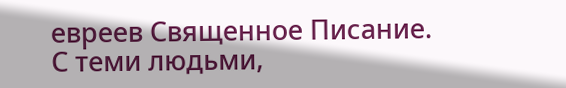евреев Священное Писание.
С теми людьми,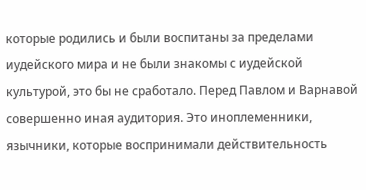которые родились и были воспитаны за пределами иудейского мира и не были знакомы с иудейской культурой, это бы не сработало. Перед Павлом и Варнавой совершенно иная аудитория. Это иноплеменники, язычники, которые воспринимали действительность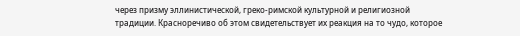через призму эллинистической, греко-римской культурной и религиозной традиции. Красноречиво об этом свидетельствует их реакция на то чудо, которое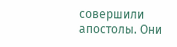совершили апостолы. Они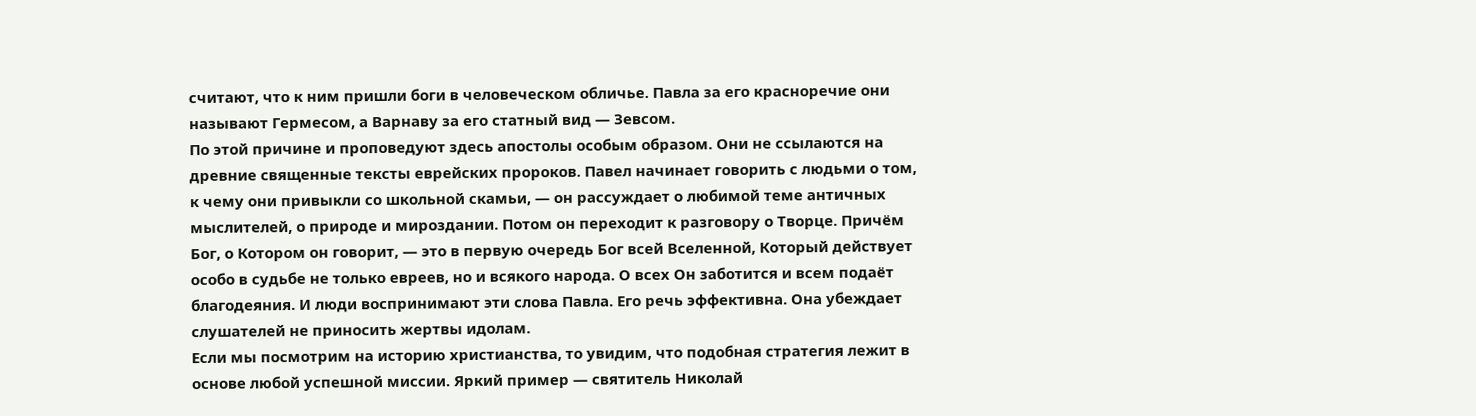считают, что к ним пришли боги в человеческом обличье. Павла за его красноречие они называют Гермесом, а Варнаву за его статный вид — Зевсом.
По этой причине и проповедуют здесь апостолы особым образом. Они не ссылаются на древние священные тексты еврейских пророков. Павел начинает говорить с людьми о том, к чему они привыкли со школьной скамьи, — он рассуждает о любимой теме античных мыслителей, о природе и мироздании. Потом он переходит к разговору о Творце. Причём Бог, о Котором он говорит, — это в первую очередь Бог всей Вселенной, Который действует особо в судьбе не только евреев, но и всякого народа. О всех Он заботится и всем подаёт благодеяния. И люди воспринимают эти слова Павла. Его речь эффективна. Она убеждает слушателей не приносить жертвы идолам.
Если мы посмотрим на историю христианства, то увидим, что подобная стратегия лежит в основе любой успешной миссии. Яркий пример — святитель Николай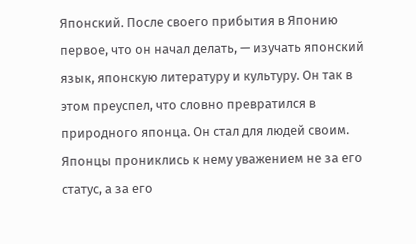Японский. После своего прибытия в Японию первое, что он начал делать, — изучать японский язык, японскую литературу и культуру. Он так в этом преуспел, что словно превратился в природного японца. Он стал для людей своим. Японцы прониклись к нему уважением не за его статус, а за его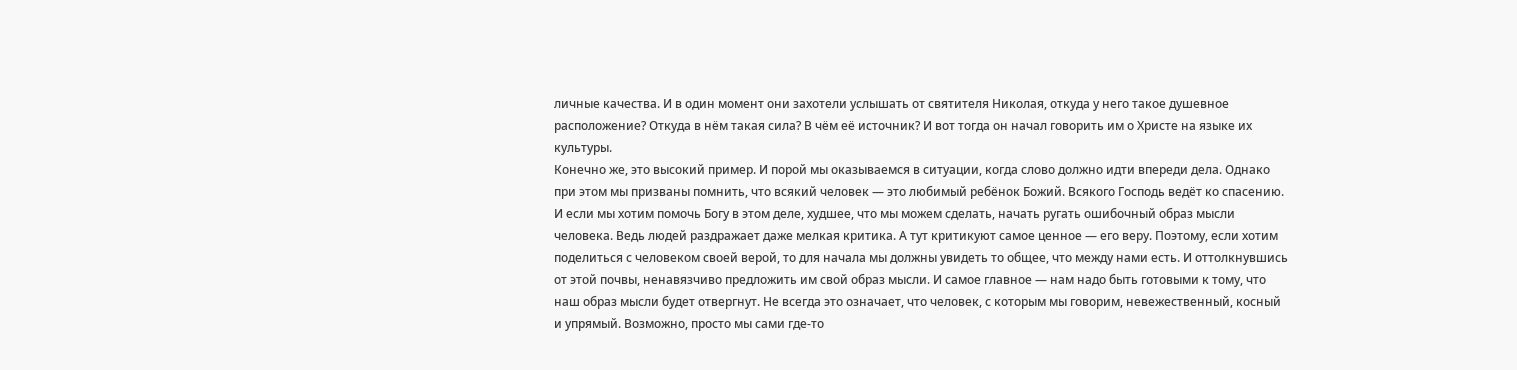личные качества. И в один момент они захотели услышать от святителя Николая, откуда у него такое душевное расположение? Откуда в нём такая сила? В чём её источник? И вот тогда он начал говорить им о Христе на языке их культуры.
Конечно же, это высокий пример. И порой мы оказываемся в ситуации, когда слово должно идти впереди дела. Однако при этом мы призваны помнить, что всякий человек — это любимый ребёнок Божий. Всякого Господь ведёт ко спасению. И если мы хотим помочь Богу в этом деле, худшее, что мы можем сделать, начать ругать ошибочный образ мысли человека. Ведь людей раздражает даже мелкая критика. А тут критикуют самое ценное — его веру. Поэтому, если хотим поделиться с человеком своей верой, то для начала мы должны увидеть то общее, что между нами есть. И оттолкнувшись от этой почвы, ненавязчиво предложить им свой образ мысли. И самое главное — нам надо быть готовыми к тому, что наш образ мысли будет отвергнут. Не всегда это означает, что человек, с которым мы говорим, невежественный, косный и упрямый. Возможно, просто мы сами где-то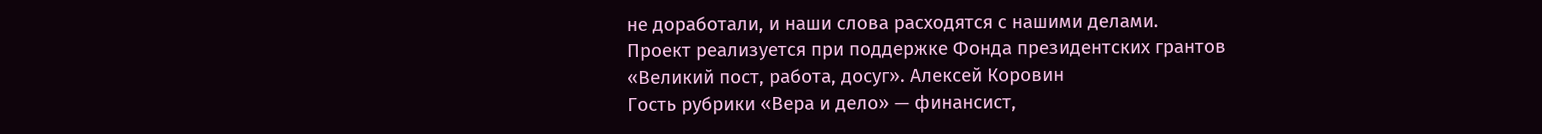не доработали, и наши слова расходятся с нашими делами.
Проект реализуется при поддержке Фонда президентских грантов
«Великий пост, работа, досуг». Алексей Коровин
Гость рубрики «Вера и дело» — финансист,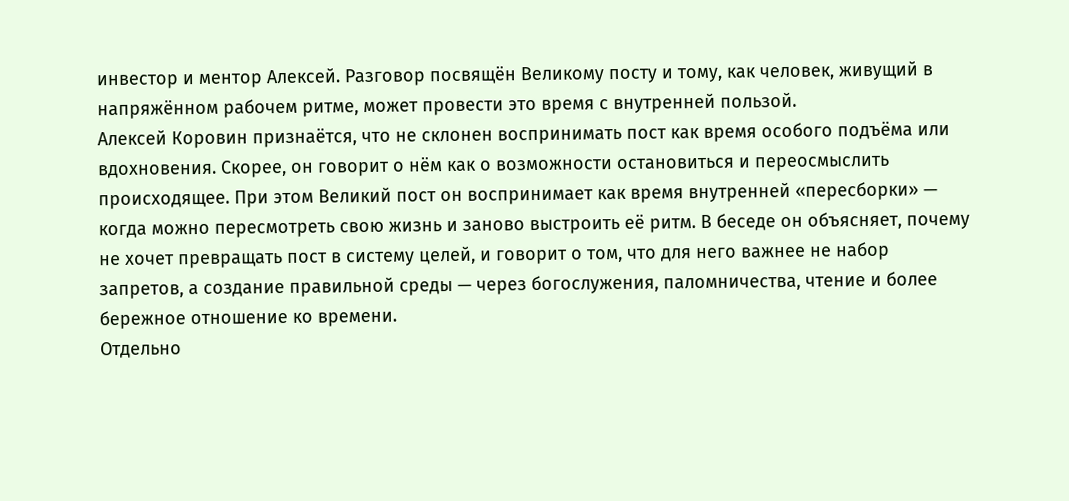инвестор и ментор Алексей. Разговор посвящён Великому посту и тому, как человек, живущий в напряжённом рабочем ритме, может провести это время с внутренней пользой.
Алексей Коровин признаётся, что не склонен воспринимать пост как время особого подъёма или вдохновения. Скорее, он говорит о нём как о возможности остановиться и переосмыслить происходящее. При этом Великий пост он воспринимает как время внутренней «пересборки» — когда можно пересмотреть свою жизнь и заново выстроить её ритм. В беседе он объясняет, почему не хочет превращать пост в систему целей, и говорит о том, что для него важнее не набор запретов, а создание правильной среды — через богослужения, паломничества, чтение и более бережное отношение ко времени.
Отдельно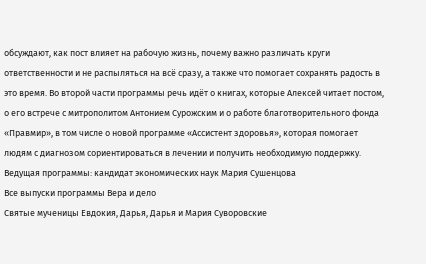обсуждают, как пост влияет на рабочую жизнь, почему важно различать круги ответственности и не распыляться на всё сразу, а также что помогает сохранять радость в это время. Во второй части программы речь идёт о книгах, которые Алексей читает постом, о его встрече с митрополитом Антонием Сурожским и о работе благотворительного фонда «Правмир», в том числе о новой программе «Ассистент здоровья», которая помогает людям с диагнозом сориентироваться в лечении и получить необходимую поддержку.
Ведущая программы: кандидат экономических наук Мария Сушенцова
Все выпуски программы Вера и дело
Святые мученицы Евдокия, Дарья, Дарья и Мария Суворовские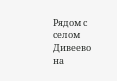Рядом с селом Дивеево на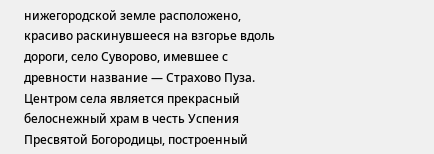нижегородской земле расположено, красиво раскинувшееся на взгорье вдоль дороги, село Суворово, имевшее с древности название — Страхово Пуза. Центром села является прекрасный белоснежный храм в честь Успения Пресвятой Богородицы, построенный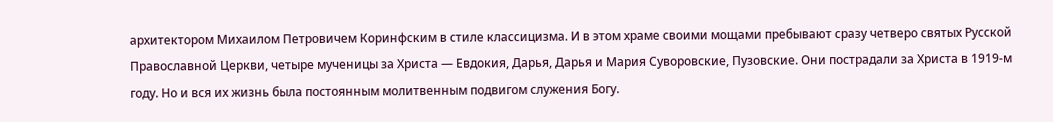архитектором Михаилом Петровичем Коринфским в стиле классицизма. И в этом храме своими мощами пребывают сразу четверо святых Русской Православной Церкви, четыре мученицы за Христа — Евдокия, Дарья, Дарья и Мария Суворовские, Пузовские. Они пострадали за Христа в 1919-м году. Но и вся их жизнь была постоянным молитвенным подвигом служения Богу.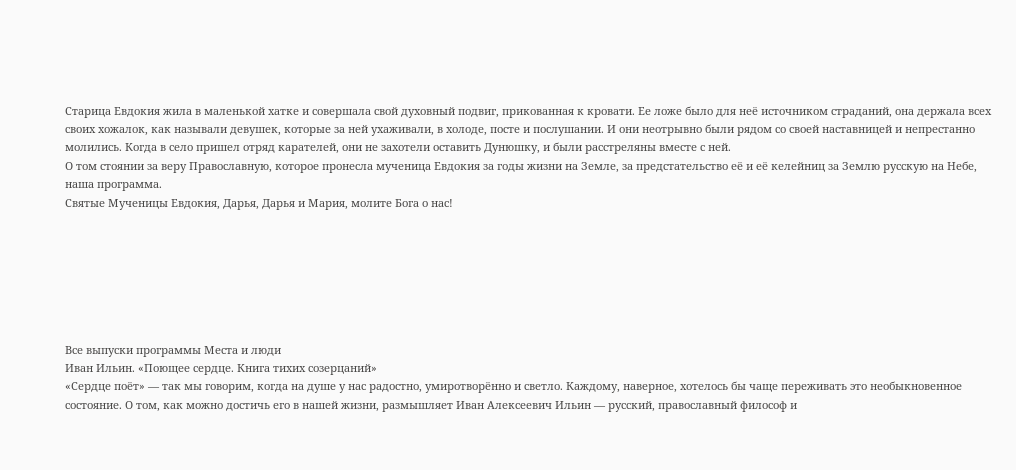Старица Евдокия жила в маленькой хатке и совершала свой духовный подвиг, прикованная к кровати. Ее ложе было для неё источником страданий, она держала всех своих хожалок, как называли девушек, которые за ней ухаживали, в холоде, посте и послушании. И они неотрывно были рядом со своей наставницей и непрестанно молились. Когда в село пришел отряд карателей, они не захотели оставить Дунюшку, и были расстреляны вместе с ней.
О том стоянии за веру Православную, которое пронесла мученица Евдокия за годы жизни на Земле, за предстательство её и её келейниц за Землю русскую на Небе, наша программа.
Святые Мученицы Евдокия, Дарья, Дарья и Мария, молите Бога о нас!







Все выпуски программы Места и люди
Иван Ильин. «Поющее сердце. Книга тихих созерцаний»
«Сердце поёт» — так мы говорим, когда на душе у нас радостно, умиротворённо и светло. Каждому, наверное, хотелось бы чаще переживать это необыкновенное состояние. О том, как можно достичь его в нашей жизни, размышляет Иван Алексеевич Ильин — русский, православный философ и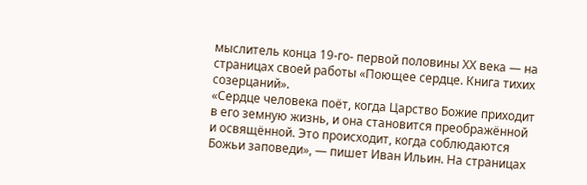мыслитель конца 19-го- первой половины ХХ века — на страницах своей работы «Поющее сердце. Книга тихих созерцаний».
«Сердце человека поёт, когда Царство Божие приходит в его земную жизнь, и она становится преображённой и освящённой. Это происходит, когда соблюдаются Божьи заповеди», — пишет Иван Ильин. На страницах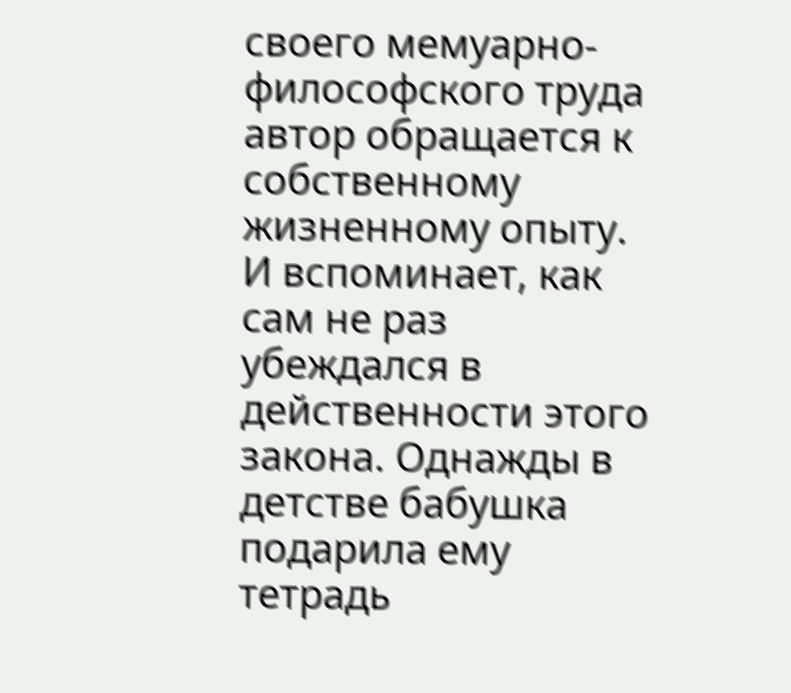своего мемуарно-философского труда автор обращается к собственному жизненному опыту. И вспоминает, как сам не раз убеждался в действенности этого закона. Однажды в детстве бабушка подарила ему тетрадь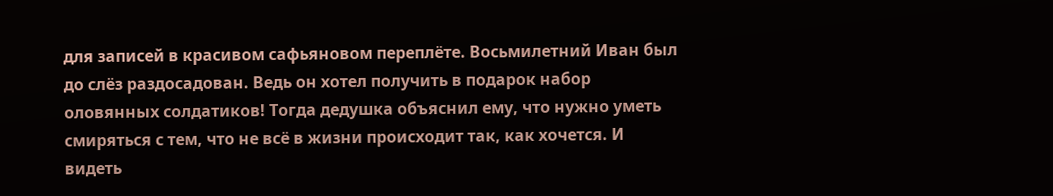для записей в красивом сафьяновом переплёте. Восьмилетний Иван был до слёз раздосадован. Ведь он хотел получить в подарок набор оловянных солдатиков! Тогда дедушка объяснил ему, что нужно уметь смиряться с тем, что не всё в жизни происходит так, как хочется. И видеть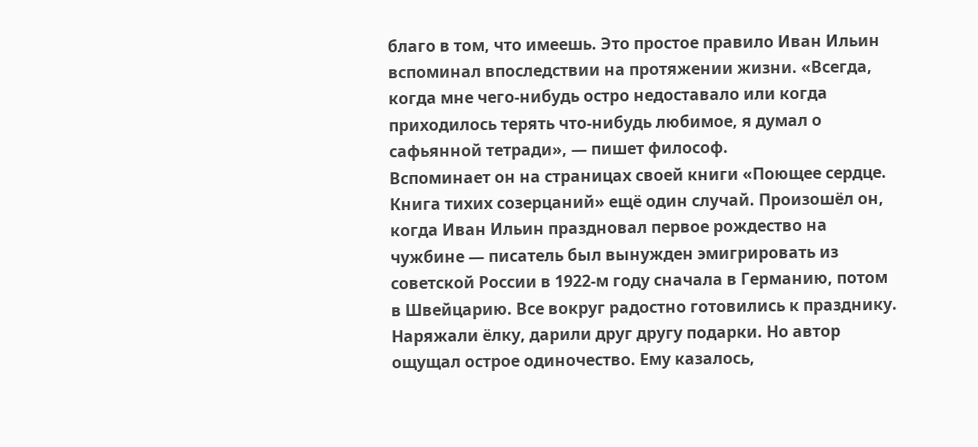благо в том, что имеешь. Это простое правило Иван Ильин вспоминал впоследствии на протяжении жизни. «Всегда, когда мне чего-нибудь остро недоставало или когда приходилось терять что-нибудь любимое, я думал о сафьянной тетради», — пишет философ.
Вспоминает он на страницах своей книги «Поющее сердце. Книга тихих созерцаний» ещё один случай. Произошёл он, когда Иван Ильин праздновал первое рождество на чужбине — писатель был вынужден эмигрировать из советской России в 1922-м году сначала в Германию, потом в Швейцарию. Все вокруг радостно готовились к празднику. Наряжали ёлку, дарили друг другу подарки. Но автор ощущал острое одиночество. Ему казалось,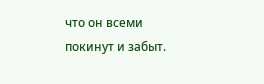что он всеми покинут и забыт.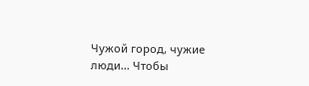Чужой город, чужие люди... Чтобы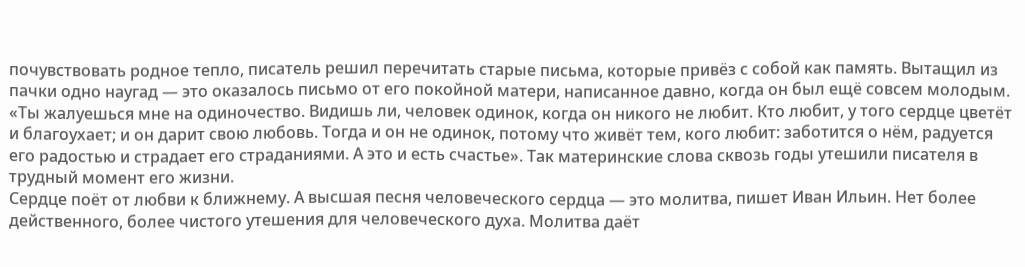почувствовать родное тепло, писатель решил перечитать старые письма, которые привёз с собой как память. Вытащил из пачки одно наугад — это оказалось письмо от его покойной матери, написанное давно, когда он был ещё совсем молодым. «Ты жалуешься мне на одиночество. Видишь ли, человек одинок, когда он никого не любит. Кто любит, у того сердце цветёт и благоухает; и он дарит свою любовь. Тогда и он не одинок, потому что живёт тем, кого любит: заботится о нём, радуется его радостью и страдает его страданиями. А это и есть счастье». Так материнские слова сквозь годы утешили писателя в трудный момент его жизни.
Сердце поёт от любви к ближнему. А высшая песня человеческого сердца — это молитва, пишет Иван Ильин. Нет более действенного, более чистого утешения для человеческого духа. Молитва даёт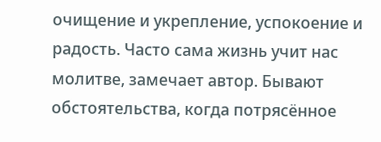очищение и укрепление, успокоение и радость. Часто сама жизнь учит нас молитве, замечает автор. Бывают обстоятельства, когда потрясённое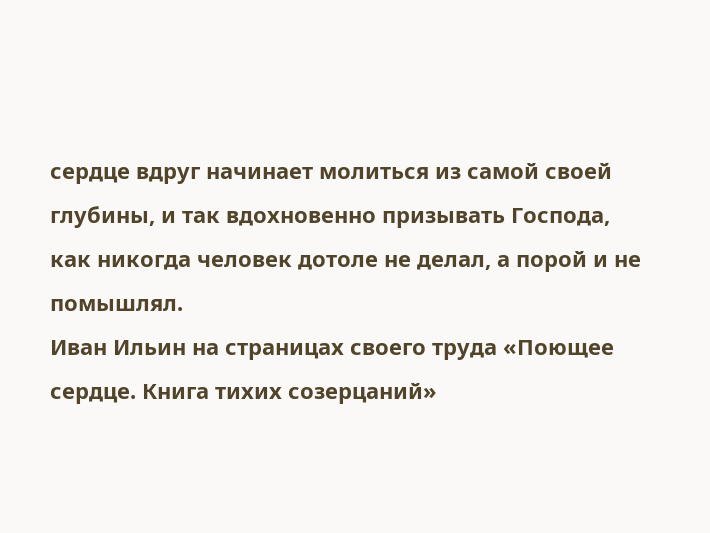сердце вдруг начинает молиться из самой своей глубины, и так вдохновенно призывать Господа, как никогда человек дотоле не делал, а порой и не помышлял.
Иван Ильин на страницах своего труда «Поющее сердце. Книга тихих созерцаний»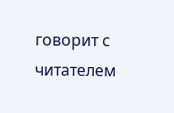говорит с читателем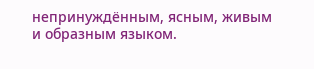непринуждённым, ясным, живым и образным языком.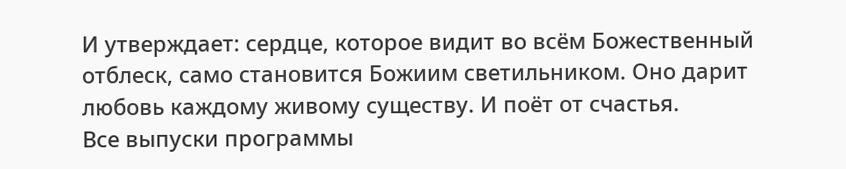И утверждает: сердце, которое видит во всём Божественный отблеск, само становится Божиим светильником. Оно дарит любовь каждому живому существу. И поёт от счастья.
Все выпуски программы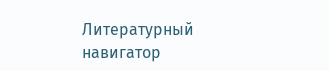Литературный навигатор